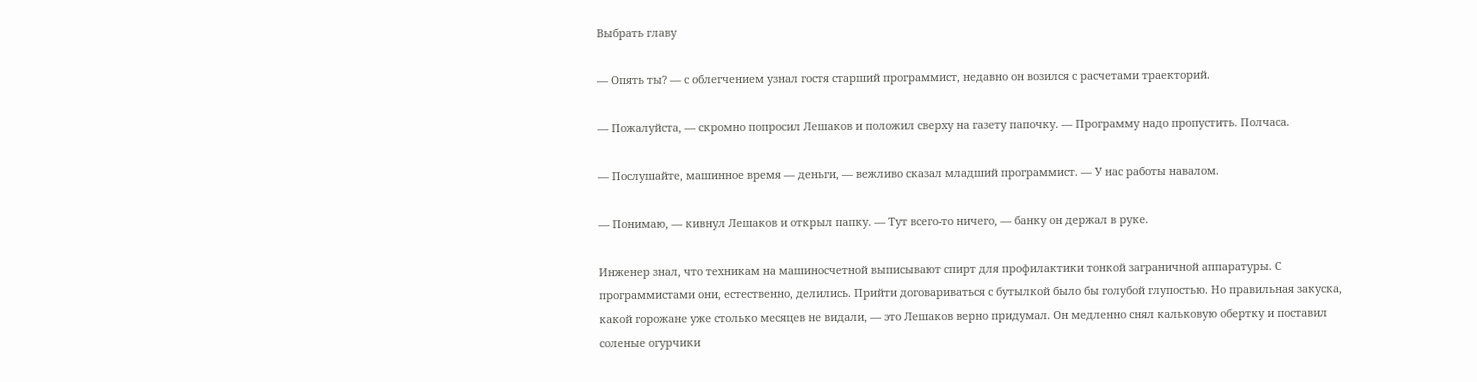Выбрать главу

— Опять ты? — с облегчением узнал гостя старший программист, недавно он возился с расчетами траекторий.

— Пожалуйста, — скромно попросил Лешаков и положил сверху на газету папочку. — Программу надо пропустить. Полчаса.

— Послушайте, машинное время — деньги, — вежливо сказал младший программист. — У нас работы навалом.

— Понимаю, — кивнул Лешаков и открыл папку. — Тут всего-то ничего, — банку он держал в руке.

Инженер знал, что техникам на машиносчетной выписывают спирт для профилактики тонкой заграничной аппаратуры. С программистами они, естественно, делились. Прийти договариваться с бутылкой было бы голубой глупостью. Но правильная закуска, какой горожане уже столько месяцев не видали, — это Лешаков верно придумал. Он медленно снял кальковую обертку и поставил соленые огурчики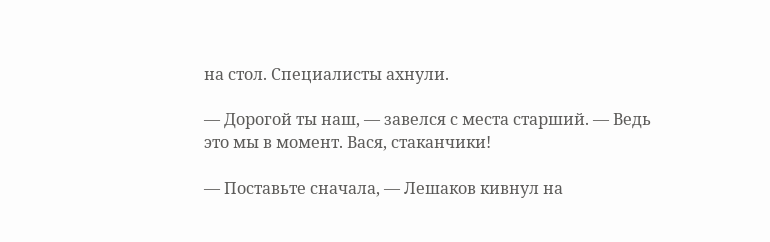на стол. Специалисты ахнули.

— Дорогой ты наш, — завелся с места старший. — Ведь это мы в момент. Вася, стаканчики!

— Поставьте сначала, — Лешаков кивнул на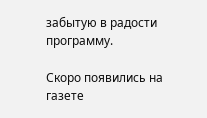забытую в радости программу.

Скоро появились на газете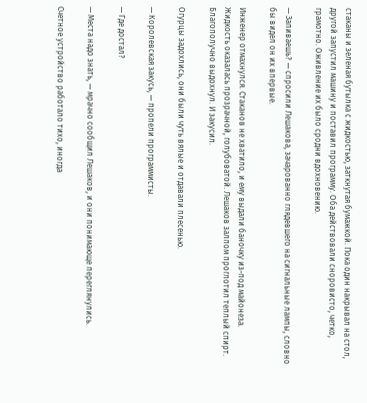стаканы и зеленая бутылка с жидкостью, заткнутая бумажкой. Пока один накрывал на стол, другой запустил машину и поставил программу. Оба действовали сноровисто, четко, грамотно. Оживление их было сродни вдохновению.

— Запиваешь? — спросили Лешакова, зачарованно глядевшего на сигнальные лампы, словно бы видел он их впервые.

Инженер отмахнулся. Стаканов не хватило, и ему выдали баночку из-под майонеза. Жидкость оказалась прозрачной, голубоватой. Лешаков залпом проглотил теплый спирт. Благополучно выдохнул. И закусил.

Огурцы задохлись, они были чуть вялые и отдавали плесенью.

— Королевская закусь, — пропели программисты.

— Где достал?

— Места надо знать, — мрачно сообщил Лешаков, и они понимающе переглянулись.

Счетное устройство работало тихо, иногда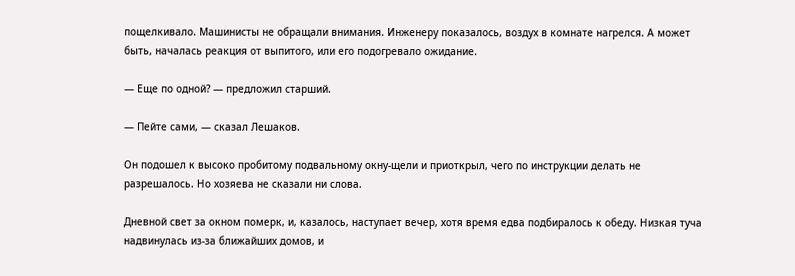пощелкивало. Машинисты не обращали внимания. Инженеру показалось, воздух в комнате нагрелся. А может быть, началась реакция от выпитого, или его подогревало ожидание.

— Еще по одной? — предложил старший.

— Пейте сами, — сказал Лешаков.

Он подошел к высоко пробитому подвальному окну-щели и приоткрыл, чего по инструкции делать не разрешалось. Но хозяева не сказали ни слова.

Дневной свет за окном померк, и, казалось, наступает вечер, хотя время едва подбиралось к обеду. Низкая туча надвинулась из-за ближайших домов, и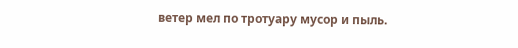ветер мел по тротуару мусор и пыль.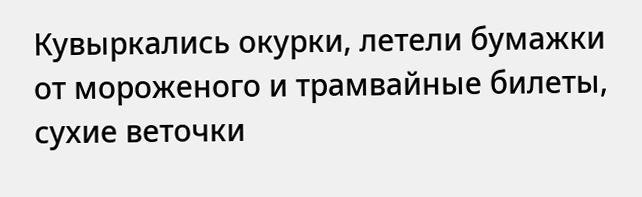Кувыркались окурки, летели бумажки от мороженого и трамвайные билеты, сухие веточки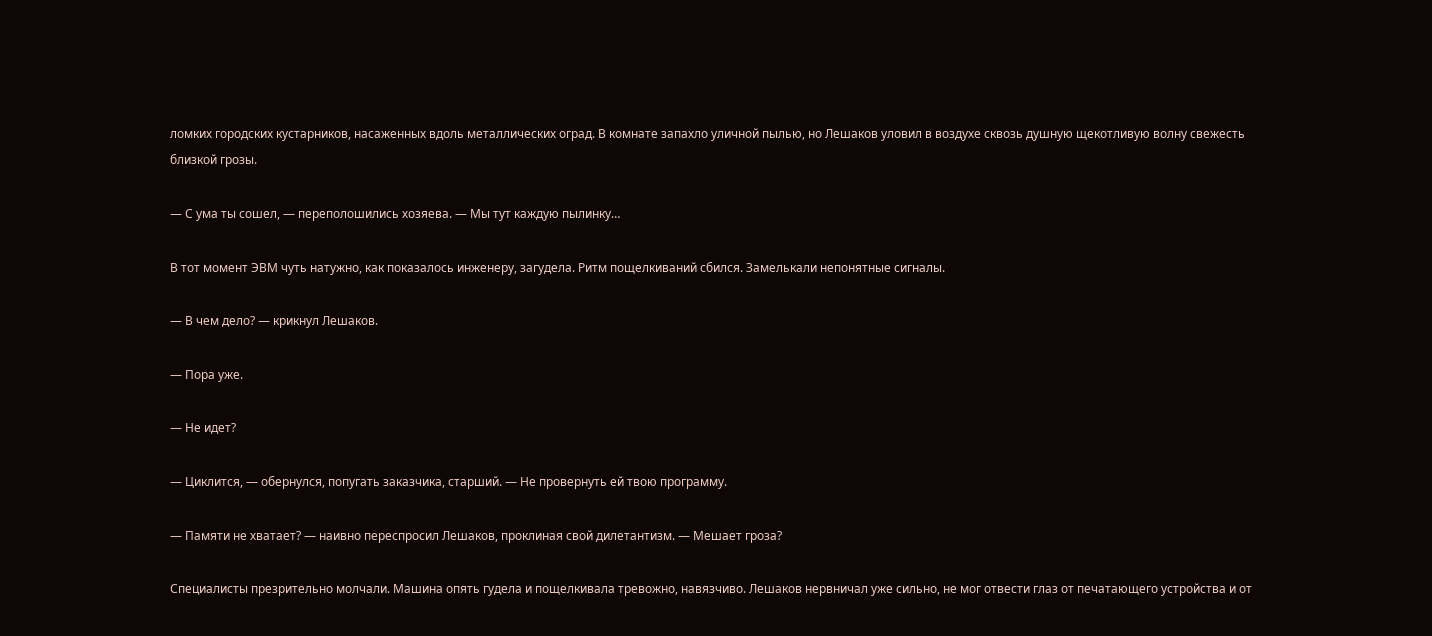ломких городских кустарников, насаженных вдоль металлических оград. В комнате запахло уличной пылью, но Лешаков уловил в воздухе сквозь душную щекотливую волну свежесть близкой грозы.

— С ума ты сошел, — переполошились хозяева. — Мы тут каждую пылинку…

В тот момент ЭВМ чуть натужно, как показалось инженеру, загудела. Ритм пощелкиваний сбился. Замелькали непонятные сигналы.

— В чем дело? — крикнул Лешаков.

— Пора уже.

— Не идет?

— Циклится, — обернулся, попугать заказчика, старший. — Не провернуть ей твою программу.

— Памяти не хватает? — наивно переспросил Лешаков, проклиная свой дилетантизм. — Мешает гроза?

Специалисты презрительно молчали. Машина опять гудела и пощелкивала тревожно, навязчиво. Лешаков нервничал уже сильно, не мог отвести глаз от печатающего устройства и от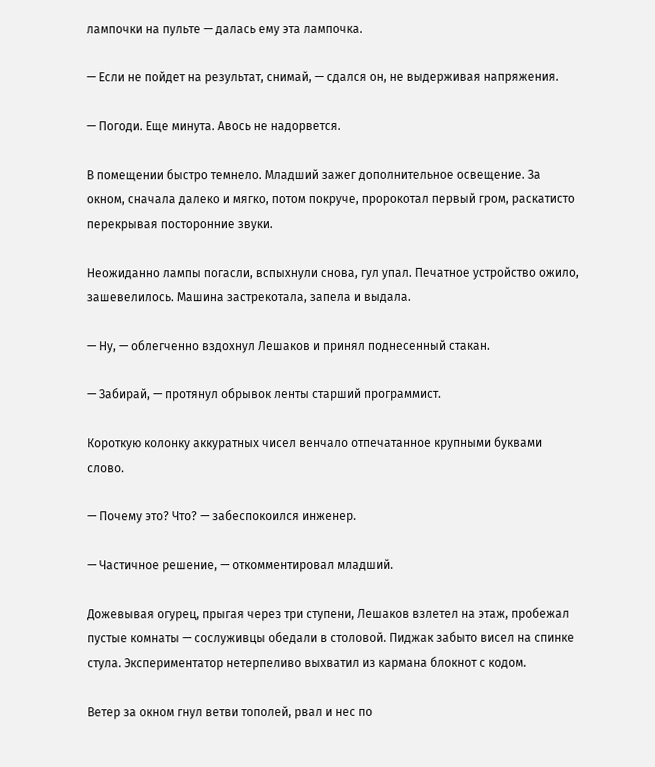лампочки на пульте — далась ему эта лампочка.

— Если не пойдет на результат, снимай, — сдался он, не выдерживая напряжения.

— Погоди. Еще минута. Авось не надорвется.

В помещении быстро темнело. Младший зажег дополнительное освещение. За окном, сначала далеко и мягко, потом покруче, пророкотал первый гром, раскатисто перекрывая посторонние звуки.

Неожиданно лампы погасли, вспыхнули снова, гул упал. Печатное устройство ожило, зашевелилось. Машина застрекотала, запела и выдала.

— Ну, — облегченно вздохнул Лешаков и принял поднесенный стакан.

— Забирай, — протянул обрывок ленты старший программист.

Короткую колонку аккуратных чисел венчало отпечатанное крупными буквами слово.

— Почему это? Что? — забеспокоился инженер.

— Частичное решение, — откомментировал младший.

Дожевывая огурец, прыгая через три ступени, Лешаков взлетел на этаж, пробежал пустые комнаты — сослуживцы обедали в столовой. Пиджак забыто висел на спинке стула. Экспериментатор нетерпеливо выхватил из кармана блокнот с кодом.

Ветер за окном гнул ветви тополей, рвал и нес по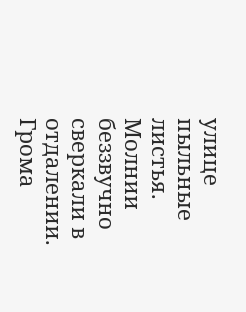улице пыльные листья. Молнии беззвучно сверкали в отдалении. Грома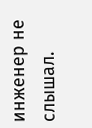инженер не слышал.